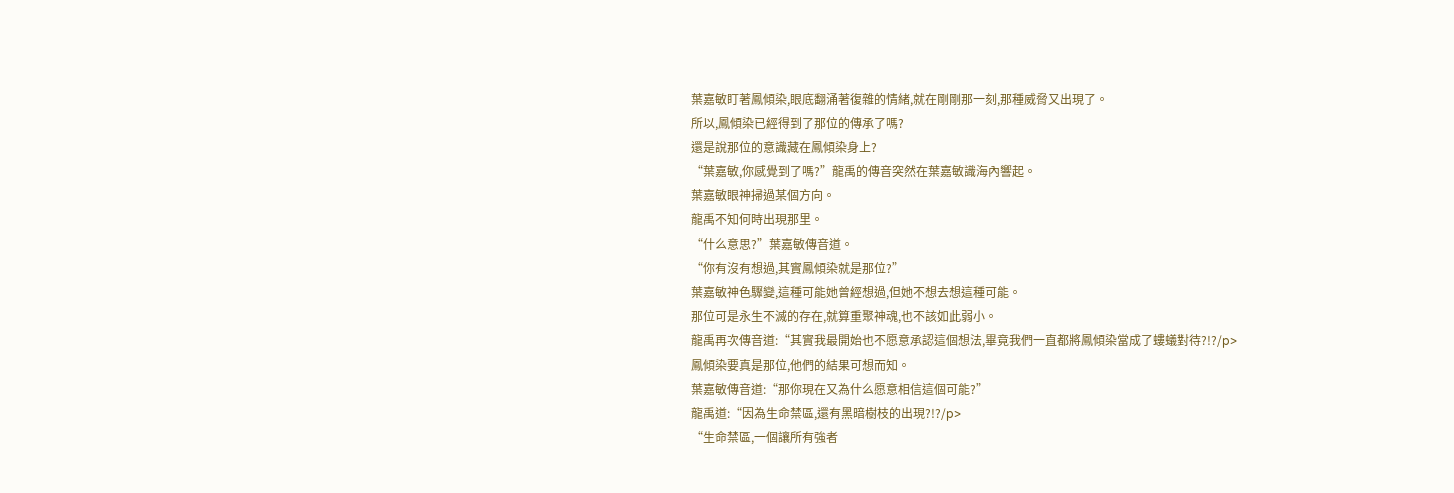葉嘉敏盯著鳳傾染,眼底翻涌著復雜的情緒,就在剛剛那一刻,那種威脅又出現了。
所以,鳳傾染已經得到了那位的傳承了嗎?
還是說那位的意識藏在鳳傾染身上?
“葉嘉敏,你感覺到了嗎?”龍禹的傳音突然在葉嘉敏識海內響起。
葉嘉敏眼神掃過某個方向。
龍禹不知何時出現那里。
“什么意思?”葉嘉敏傳音道。
“你有沒有想過,其實鳳傾染就是那位?”
葉嘉敏神色驟變,這種可能她曾經想過,但她不想去想這種可能。
那位可是永生不滅的存在,就算重聚神魂,也不該如此弱小。
龍禹再次傳音道:“其實我最開始也不愿意承認這個想法,畢竟我們一直都將鳳傾染當成了螻蟻對待?!?/p>
鳳傾染要真是那位,他們的結果可想而知。
葉嘉敏傳音道:“那你現在又為什么愿意相信這個可能?”
龍禹道:“因為生命禁區,還有黑暗樹枝的出現?!?/p>
“生命禁區,一個讓所有強者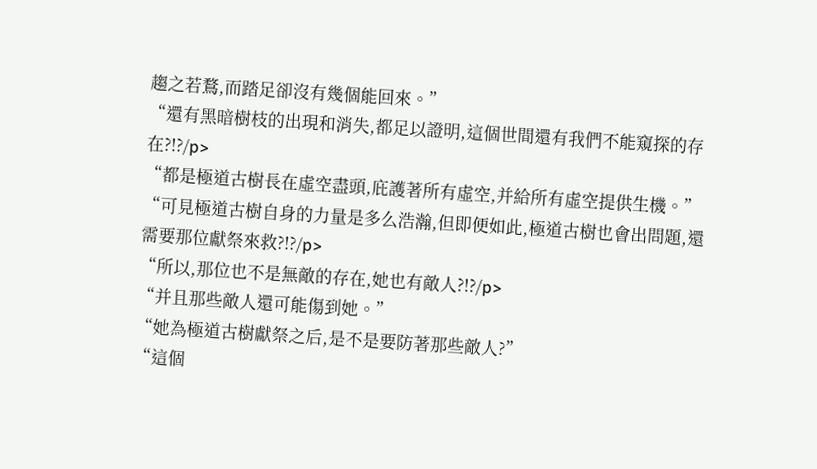趨之若鶩,而踏足卻沒有幾個能回來。”
“還有黑暗樹枝的出現和消失,都足以證明,這個世間還有我們不能窺探的存在?!?/p>
“都是極道古樹長在虛空盡頭,庇護著所有虛空,并給所有虛空提供生機。”
“可見極道古樹自身的力量是多么浩瀚,但即便如此,極道古樹也會出問題,還需要那位獻祭來救?!?/p>
“所以,那位也不是無敵的存在,她也有敵人?!?/p>
“并且那些敵人還可能傷到她。”
“她為極道古樹獻祭之后,是不是要防著那些敵人?”
“這個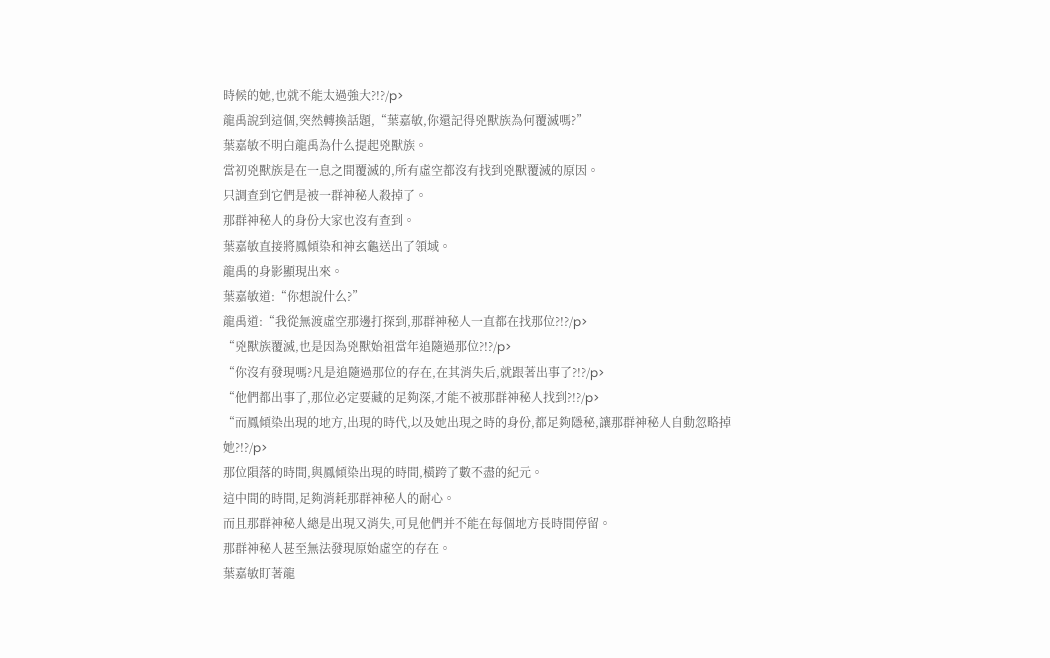時候的她,也就不能太過強大?!?/p>
龍禹說到這個,突然轉換話題,“葉嘉敏,你還記得兇獸族為何覆滅嗎?”
葉嘉敏不明白龍禹為什么提起兇獸族。
當初兇獸族是在一息之間覆滅的,所有虛空都沒有找到兇獸覆滅的原因。
只調查到它們是被一群神秘人殺掉了。
那群神秘人的身份大家也沒有查到。
葉嘉敏直接將鳳傾染和神玄龜送出了領域。
龍禹的身影顯現出來。
葉嘉敏道:“你想說什么?”
龍禹道:“我從無渡虛空那邊打探到,那群神秘人一直都在找那位?!?/p>
“兇獸族覆滅,也是因為兇獸始祖當年追隨過那位?!?/p>
“你沒有發現嗎?凡是追隨過那位的存在,在其消失后,就跟著出事了?!?/p>
“他們都出事了,那位必定要藏的足夠深,才能不被那群神秘人找到?!?/p>
“而鳳傾染出現的地方,出現的時代,以及她出現之時的身份,都足夠隱秘,讓那群神秘人自動忽略掉她?!?/p>
那位隕落的時間,與鳳傾染出現的時間,橫跨了數不盡的紀元。
這中間的時間,足夠消耗那群神秘人的耐心。
而且那群神秘人總是出現又消失,可見他們并不能在每個地方長時間停留。
那群神秘人甚至無法發現原始虛空的存在。
葉嘉敏盯著龍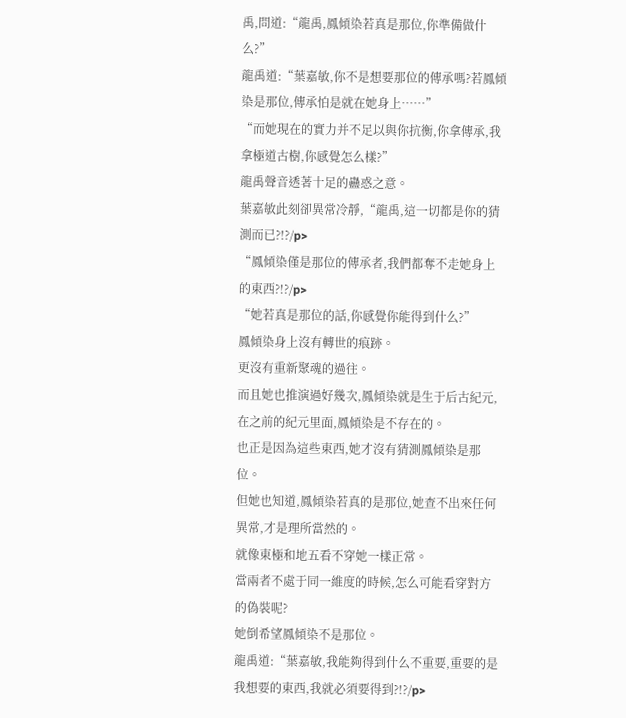禹,問道:“龍禹,鳳傾染若真是那位,你準備做什么?”
龍禹道:“葉嘉敏,你不是想要那位的傳承嗎?若鳳傾染是那位,傳承怕是就在她身上……”
“而她現在的實力并不足以與你抗衡,你拿傳承,我拿極道古樹,你感覺怎么樣?”
龍禹聲音透著十足的蠱惑之意。
葉嘉敏此刻卻異常冷靜,“龍禹,這一切都是你的猜測而已?!?/p>
“鳳傾染僅是那位的傳承者,我們都奪不走她身上的東西?!?/p>
“她若真是那位的話,你感覺你能得到什么?”
鳳傾染身上沒有轉世的痕跡。
更沒有重新聚魂的過往。
而且她也推演過好幾次,鳳傾染就是生于后古紀元,在之前的紀元里面,鳳傾染是不存在的。
也正是因為這些東西,她才沒有猜測鳳傾染是那位。
但她也知道,鳳傾染若真的是那位,她查不出來任何異常,才是理所當然的。
就像東極和地五看不穿她一樣正常。
當兩者不處于同一維度的時候,怎么可能看穿對方的偽裝呢?
她倒希望鳳傾染不是那位。
龍禹道:“葉嘉敏,我能夠得到什么不重要,重要的是我想要的東西,我就必須要得到?!?/p>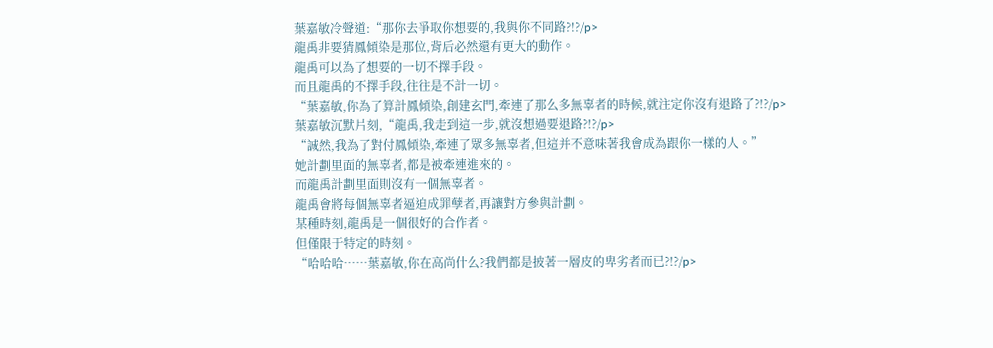葉嘉敏冷聲道:“那你去爭取你想要的,我與你不同路?!?/p>
龍禹非要猜鳳傾染是那位,背后必然還有更大的動作。
龍禹可以為了想要的一切不擇手段。
而且龍禹的不擇手段,往往是不計一切。
“葉嘉敏,你為了算計鳳傾染,創建玄門,牽連了那么多無辜者的時候,就注定你沒有退路了?!?/p>
葉嘉敏沉默片刻,“龍禹,我走到這一步,就沒想過要退路?!?/p>
“誠然,我為了對付鳳傾染,牽連了眾多無辜者,但這并不意味著我會成為跟你一樣的人。”
她計劃里面的無辜者,都是被牽連進來的。
而龍禹計劃里面則沒有一個無辜者。
龍禹會將每個無辜者逼迫成罪孽者,再讓對方參與計劃。
某種時刻,龍禹是一個很好的合作者。
但僅限于特定的時刻。
“哈哈哈……葉嘉敏,你在高尚什么?我們都是披著一層皮的卑劣者而已?!?/p>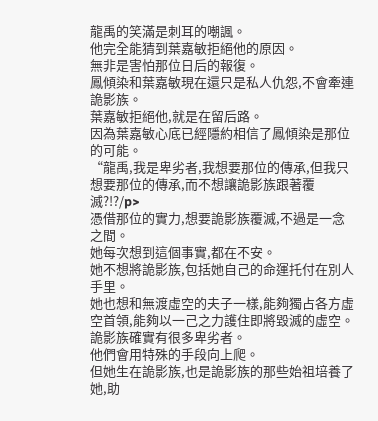龍禹的笑滿是刺耳的嘲諷。
他完全能猜到葉嘉敏拒絕他的原因。
無非是害怕那位日后的報復。
鳳傾染和葉嘉敏現在還只是私人仇怨,不會牽連詭影族。
葉嘉敏拒絕他,就是在留后路。
因為葉嘉敏心底已經隱約相信了鳳傾染是那位的可能。
“龍禹,我是卑劣者,我想要那位的傳承,但我只想要那位的傳承,而不想讓詭影族跟著覆滅?!?/p>
憑借那位的實力,想要詭影族覆滅,不過是一念之間。
她每次想到這個事實,都在不安。
她不想將詭影族,包括她自己的命運托付在別人手里。
她也想和無渡虛空的夫子一樣,能夠獨占各方虛空首領,能夠以一己之力護住即將毀滅的虛空。
詭影族確實有很多卑劣者。
他們會用特殊的手段向上爬。
但她生在詭影族,也是詭影族的那些始祖培養了她,助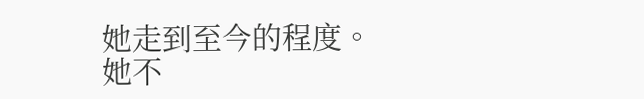她走到至今的程度。
她不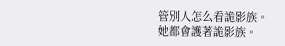管別人怎么看詭影族。
她都會護著詭影族。